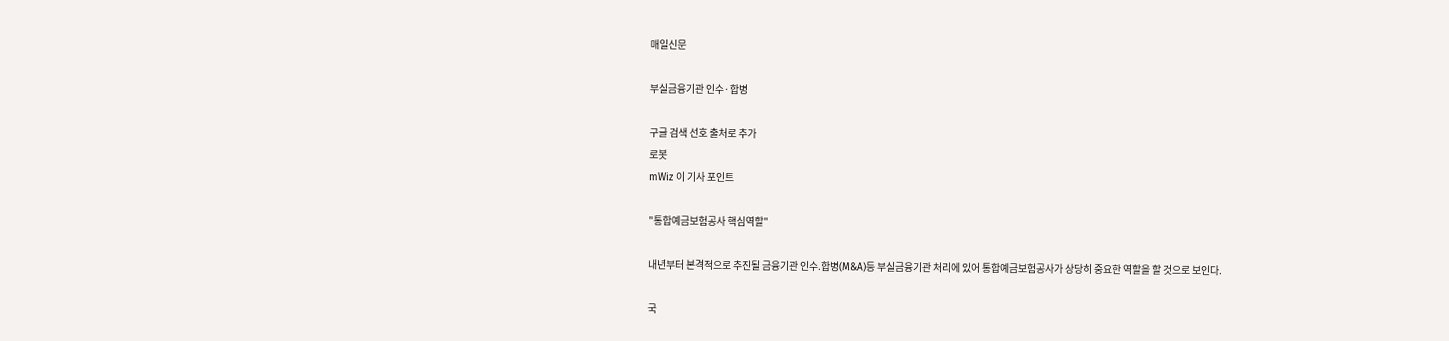매일신문

부실금융기관 인수·합병

구글 검색 선호 출처로 추가
로봇
mWiz 이 기사 포인트

"통합예금보험공사 핵심역할"

내년부터 본격적으로 추진될 금융기관 인수.합병(M&A)등 부실금융기관 처리에 있어 통합예금보험공사가 상당히 중요한 역할을 할 것으로 보인다.

국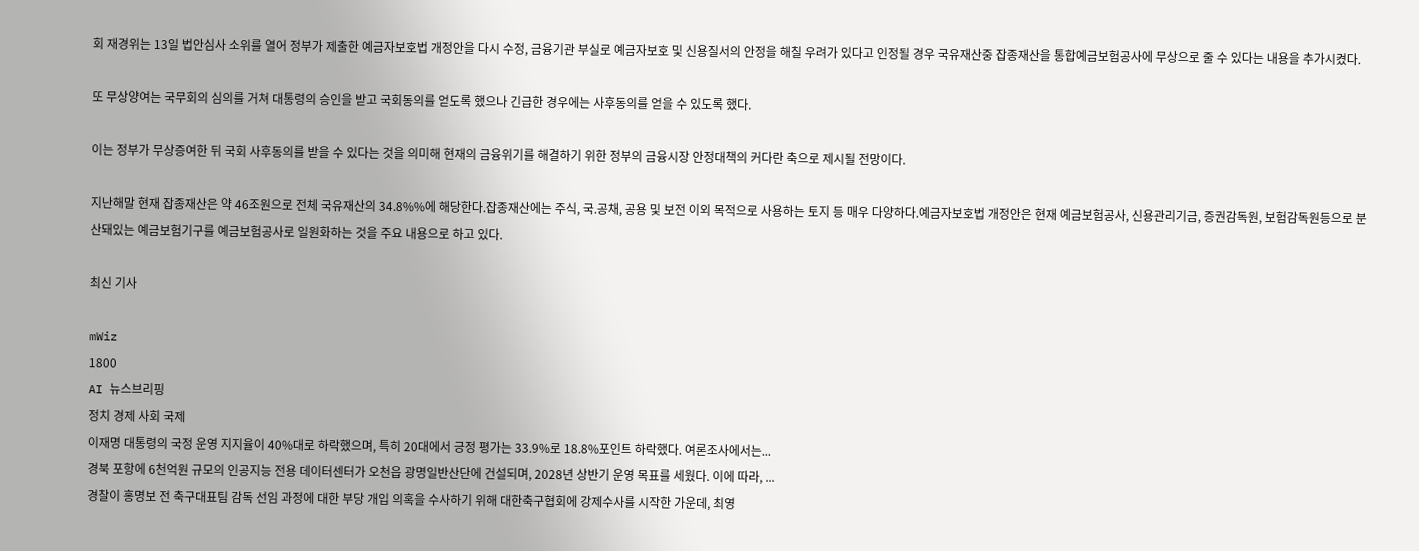회 재경위는 13일 법안심사 소위를 열어 정부가 제출한 예금자보호법 개정안을 다시 수정, 금융기관 부실로 예금자보호 및 신용질서의 안정을 해칠 우려가 있다고 인정될 경우 국유재산중 잡종재산을 통합예금보험공사에 무상으로 줄 수 있다는 내용을 추가시켰다.

또 무상양여는 국무회의 심의를 거쳐 대통령의 승인을 받고 국회동의를 얻도록 했으나 긴급한 경우에는 사후동의를 얻을 수 있도록 했다.

이는 정부가 무상증여한 뒤 국회 사후동의를 받을 수 있다는 것을 의미해 현재의 금융위기를 해결하기 위한 정부의 금융시장 안정대책의 커다란 축으로 제시될 전망이다.

지난해말 현재 잡종재산은 약 46조원으로 전체 국유재산의 34.8%%에 해당한다.잡종재산에는 주식, 국.공채, 공용 및 보전 이외 목적으로 사용하는 토지 등 매우 다양하다.예금자보호법 개정안은 현재 예금보험공사, 신용관리기금, 증권감독원, 보험감독원등으로 분산돼있는 예금보험기구를 예금보험공사로 일원화하는 것을 주요 내용으로 하고 있다.

최신 기사

mWiz
1800
AI 뉴스브리핑
정치 경제 사회 국제
이재명 대통령의 국정 운영 지지율이 40%대로 하락했으며, 특히 20대에서 긍정 평가는 33.9%로 18.8%포인트 하락했다. 여론조사에서는...
경북 포항에 6천억원 규모의 인공지능 전용 데이터센터가 오천읍 광명일반산단에 건설되며, 2028년 상반기 운영 목표를 세웠다. 이에 따라, ...
경찰이 홍명보 전 축구대표팀 감독 선임 과정에 대한 부당 개입 의혹을 수사하기 위해 대한축구협회에 강제수사를 시작한 가운데, 최영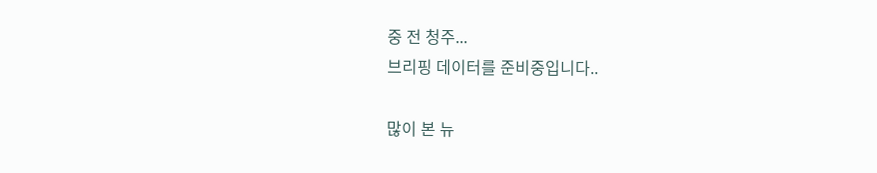중 전 청주...
브리핑 데이터를 준비중입니다..

많이 본 뉴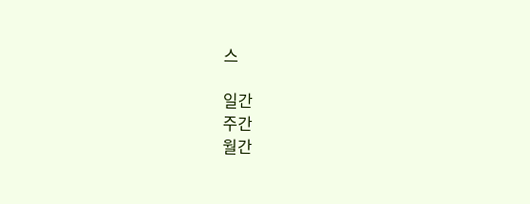스

일간
주간
월간